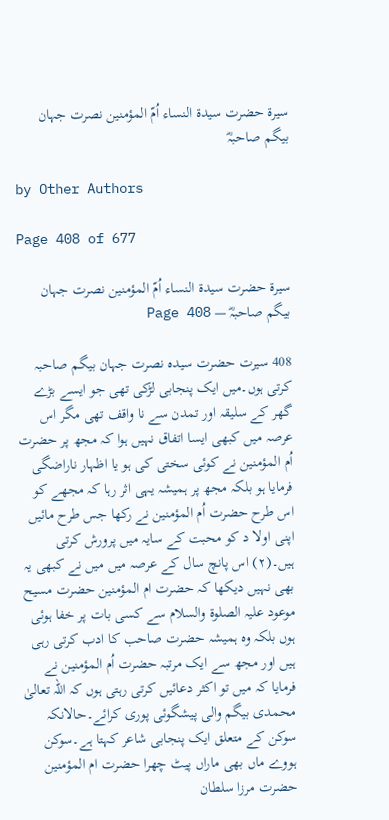سیرۃ حضرت سیدۃ النساء اُمّ المؤمنین نصرت جہان بیگم صاحبہؓ

by Other Authors

Page 408 of 677

سیرۃ حضرت سیدۃ النساء اُمّ المؤمنین نصرت جہان بیگم صاحبہؓ — Page 408

408 سیرت حضرت سیدہ نصرت جہان بیگم صاحبہ کرتی ہوں۔میں ایک پنجابی لڑکی تھی جو ایسے بڑے گھر کے سلیقہ اور تمدن سے نا واقف تھی مگر اس عرصہ میں کبھی ایسا اتفاق نہیں ہوا کہ مجھ پر حضرت اُم المؤمنین نے کوئی سختی کی ہو یا اظہار ناراضگی فرمایا ہو بلکہ مجھ پر ہمیشہ یہی اثر رہا کہ مجھے کو اس طرح حضرت اُم المؤمنین نے رکھا جس طرح مائیں اپنی اولا د کو محبت کے سایہ میں پرورش کرتی ہیں۔(٢) اس پانچ سال کے عرصہ میں میں نے کبھی یہ بھی نہیں دیکھا کہ حضرت ام المؤمنین حضرت مسیح موعود علیہ الصلوۃ والسلام سے کسی بات پر خفا ہوئی ہوں بلکہ وہ ہمیشہ حضرت صاحب کا ادب کرتی رہی ہیں اور مجھ سے ایک مرتبہ حضرت اُم المؤمنین نے فرمایا کہ میں تو اکثر دعائیں کرتی رہتی ہوں کہ اللہ تعالیٰ محمدی بیگم والی پیشگوئی پوری کرائے۔حالانکہ سوکن کے متعلق ایک پنجابی شاعر کہتا ہے۔سوکن ہووے ماں بھی ماراں پیٹ چھرا حضرت ام المؤمنین حضرت مرزا سلطان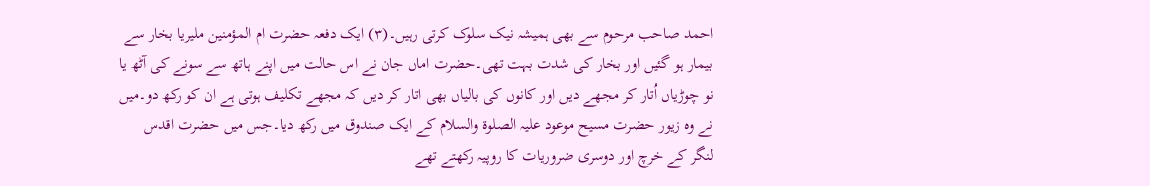احمد صاحب مرحوم سے بھی ہمیشہ نیک سلوک کرتی رہیں۔(۳) ایک دفعہ حضرت ام المؤمنین ملیریا بخار سے بیمار ہو گئیں اور بخار کی شدت بہت تھی۔حضرت اماں جان نے اس حالت میں اپنے ہاتھ سے سونے کی آٹھ یا نو چوڑیاں اُتار کر مجھے دیں اور کانوں کی بالیاں بھی اتار کر دیں کہ مجھے تکلیف ہوتی ہے ان کو رکھ دو۔میں نے وہ زیور حضرت مسیح موعود علیہ الصلوۃ والسلام کے ایک صندوق میں رکھ دیا۔جس میں حضرت اقدس لنگر کے خرچ اور دوسری ضروریات کا روپیہ رکھتے تھے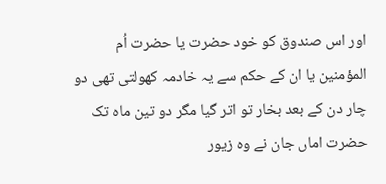اور اس صندوق کو خود حضرت یا حضرت اُم المؤمنین یا ان کے حکم سے یہ خادمہ کھولتی تھی دو چار دن کے بعد بخار تو اتر گیا مگر دو تین ماہ تک حضرت اماں جان نے وہ زیور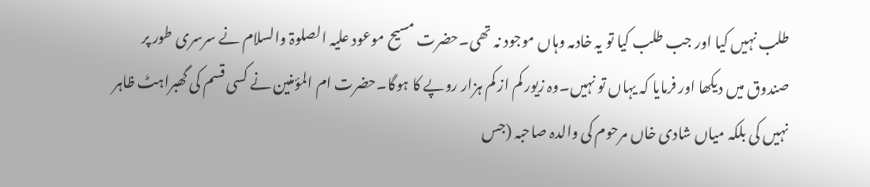طلب نہیں کیا اور جب طلب کیا تو یہ خادمہ وہاں موجود نہ تھی۔حضرت مسیح موعود علیہ الصلوۃ والسلام نے سرسری طور پر صندوق میں دیکھا اور فرمایا کہ یہاں تو نہیں۔وہ زیور کم از کم ہزار روپے کا ہوگا۔حضرت ام المؤمنین نے کسی قسم کی گھبراہٹ ظاہر نہیں کی بلکہ میاں شادی خاں مرحوم کی والدہ صاحبہ (جس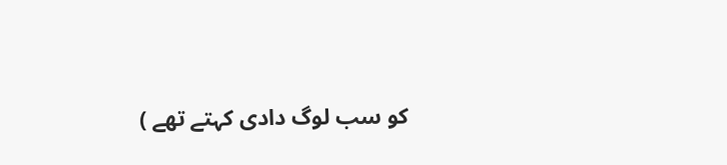کو سب لوگ دادی کہتے تھے )